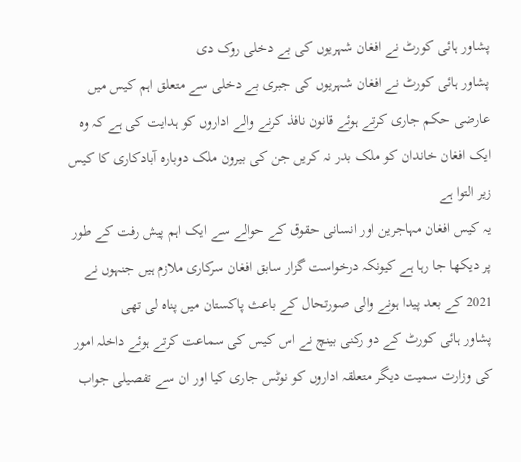پشاور ہائی کورٹ نے افغان شہریوں کی بے دخلی روک دی
پشاور ہائی کورٹ نے افغان شہریوں کی جبری بے دخلی سے متعلق اہم کیس میں عارضی حکم جاری کرتے ہوئے قانون نافذ کرنے والے اداروں کو ہدایت کی ہے کہ وہ ایک افغان خاندان کو ملک بدر نہ کریں جن کی بیرون ملک دوبارہ آبادکاری کا کیس زیر التوا ہے
یہ کیس افغان مہاجرین اور انسانی حقوق کے حوالے سے ایک اہم پیش رفت کے طور پر دیکھا جا رہا ہے کیونکہ درخواست گزار سابق افغان سرکاری ملازم ہیں جنہوں نے 2021 کے بعد پیدا ہونے والی صورتحال کے باعث پاکستان میں پناہ لی تھی
پشاور ہائی کورٹ کے دو رکنی بینچ نے اس کیس کی سماعت کرتے ہوئے داخلہ امور کی وزارت سمیت دیگر متعلقہ اداروں کو نوٹس جاری کیا اور ان سے تفصیلی جواب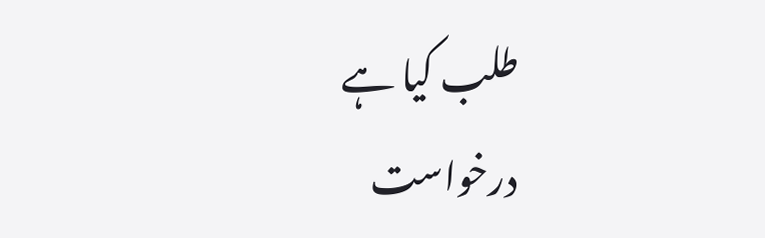طلب کیا ہے
درخواست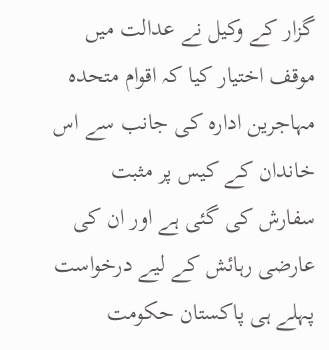گزار کے وکیل نے عدالت میں موقف اختیار کیا کہ اقوام متحدہ مہاجرین ادارہ کی جانب سے اس خاندان کے کیس پر مثبت سفارش کی گئی ہے اور ان کی عارضی رہائش کے لیے درخواست پہلے ہی پاکستان حکومت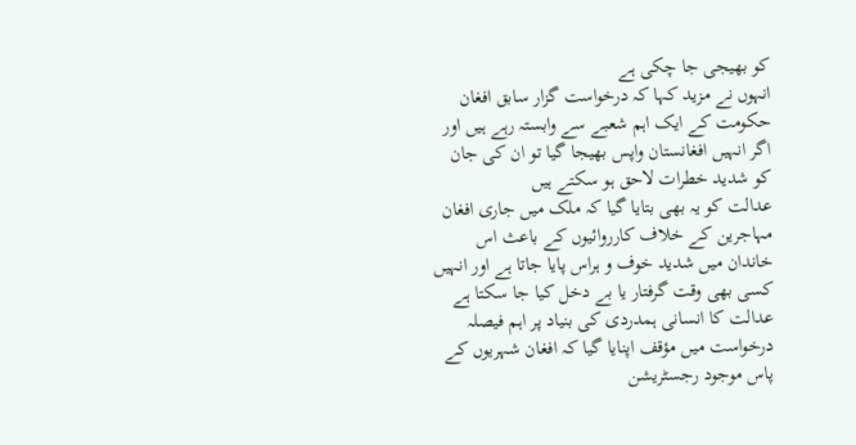کو بھیجی جا چکی ہے
انہوں نے مزید کہا کہ درخواست گزار سابق افغان حکومت کے ایک اہم شعبے سے وابستہ رہے ہیں اور اگر انہیں افغانستان واپس بھیجا گیا تو ان کی جان کو شدید خطرات لاحق ہو سکتے ہیں
عدالت کو یہ بھی بتایا گیا کہ ملک میں جاری افغان مہاجرین کے خلاف کارروائیوں کے باعث اس خاندان میں شدید خوف و ہراس پایا جاتا ہے اور انہیں کسی بھی وقت گرفتار یا بے دخل کیا جا سکتا ہے
عدالت کا انسانی ہمدردی کی بنیاد پر اہم فیصلہ
درخواست میں مؤقف اپنایا گیا کہ افغان شہریوں کے پاس موجود رجسٹریشن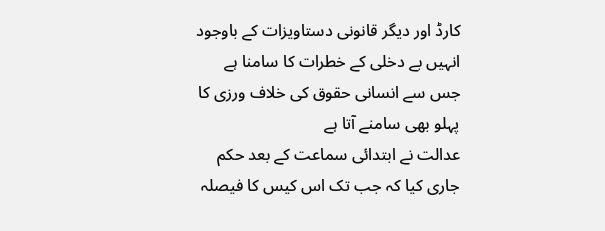کارڈ اور دیگر قانونی دستاویزات کے باوجود انہیں بے دخلی کے خطرات کا سامنا ہے جس سے انسانی حقوق کی خلاف ورزی کا پہلو بھی سامنے آتا ہے
عدالت نے ابتدائی سماعت کے بعد حکم جاری کیا کہ جب تک اس کیس کا فیصلہ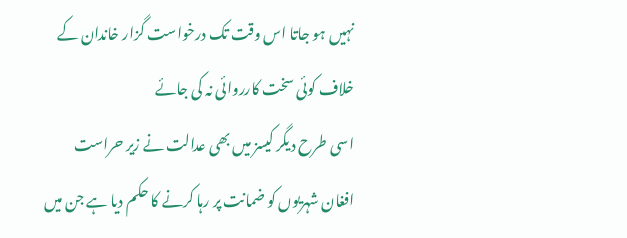نہیں ہو جاتا اس وقت تک درخواست گزار خاندان کے خلاف کوئی سخت کارروائی نہ کی جائے
اسی طرح دیگر کیسز میں بھی عدالت نے زیر حراست افغان شہریوں کو ضمانت پر رہا کرنے کا حکم دیا ہے جن میں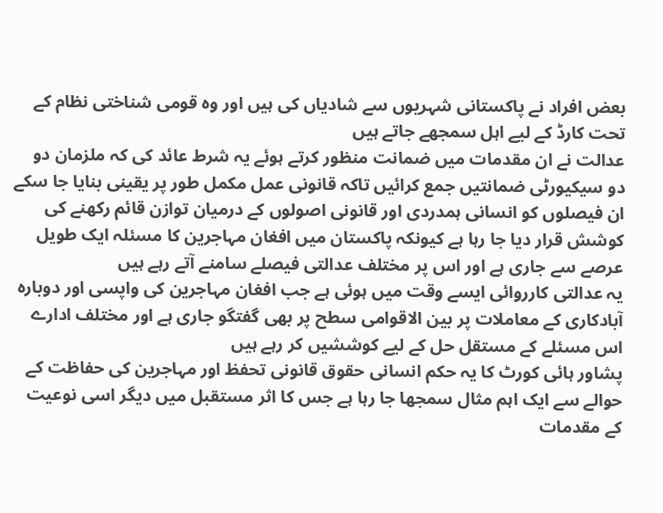بعض افراد نے پاکستانی شہریوں سے شادیاں کی ہیں اور وہ قومی شناختی نظام کے تحت کارڈ کے لیے اہل سمجھے جاتے ہیں
عدالت نے ان مقدمات میں ضمانت منظور کرتے ہوئے یہ شرط عائد کی کہ ملزمان دو دو سیکیورٹی ضمانتیں جمع کرائیں تاکہ قانونی عمل مکمل طور پر یقینی بنایا جا سکے
ان فیصلوں کو انسانی ہمدردی اور قانونی اصولوں کے درمیان توازن قائم رکھنے کی کوشش قرار دیا جا رہا ہے کیونکہ پاکستان میں افغان مہاجرین کا مسئلہ ایک طویل عرصے سے جاری ہے اور اس پر مختلف عدالتی فیصلے سامنے آتے رہے ہیں
یہ عدالتی کارروائی ایسے وقت میں ہوئی ہے جب افغان مہاجرین کی واپسی اور دوبارہ آبادکاری کے معاملات پر بین الاقوامی سطح پر بھی گفتگو جاری ہے اور مختلف ادارے اس مسئلے کے مستقل حل کے لیے کوششیں کر رہے ہیں
پشاور ہائی کورٹ کا یہ حکم انسانی حقوق قانونی تحفظ اور مہاجرین کی حفاظت کے حوالے سے ایک اہم مثال سمجھا جا رہا ہے جس کا اثر مستقبل میں دیگر اسی نوعیت کے مقدمات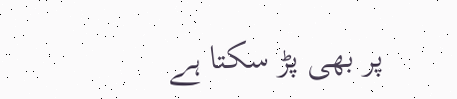پر بھی پڑ سکتا ہے